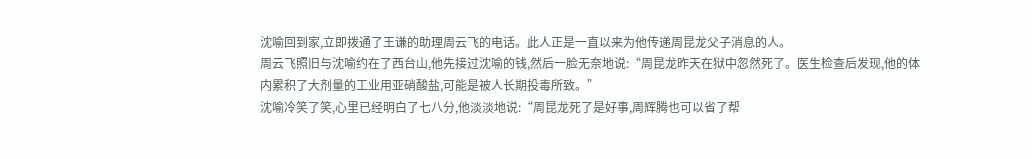沈喻回到家,立即拨通了王谦的助理周云飞的电话。此人正是一直以来为他传递周昆龙父子消息的人。
周云飞照旧与沈喻约在了西台山,他先接过沈喻的钱,然后一脸无奈地说:“周昆龙昨天在狱中忽然死了。医生检查后发现,他的体内累积了大剂量的工业用亚硝酸盐,可能是被人长期投毒所致。”
沈喻冷笑了笑,心里已经明白了七八分,他淡淡地说:“周昆龙死了是好事,周辉腾也可以省了帮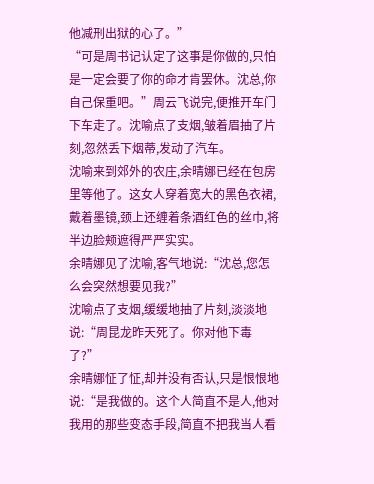他减刑出狱的心了。”
“可是周书记认定了这事是你做的,只怕是一定会要了你的命才肯罢休。沈总,你自己保重吧。”周云飞说完,便推开车门下车走了。沈喻点了支烟,皱着眉抽了片刻,忽然丢下烟蒂,发动了汽车。
沈喻来到郊外的农庄,余晴娜已经在包房里等他了。这女人穿着宽大的黑色衣裙,戴着墨镜,颈上还缠着条酒红色的丝巾,将半边脸颊遮得严严实实。
余晴娜见了沈喻,客气地说:“沈总,您怎么会突然想要见我?”
沈喻点了支烟,缓缓地抽了片刻,淡淡地说:“周昆龙昨天死了。你对他下毒了?”
余晴娜怔了怔,却并没有否认,只是恨恨地说:“是我做的。这个人简直不是人,他对我用的那些变态手段,简直不把我当人看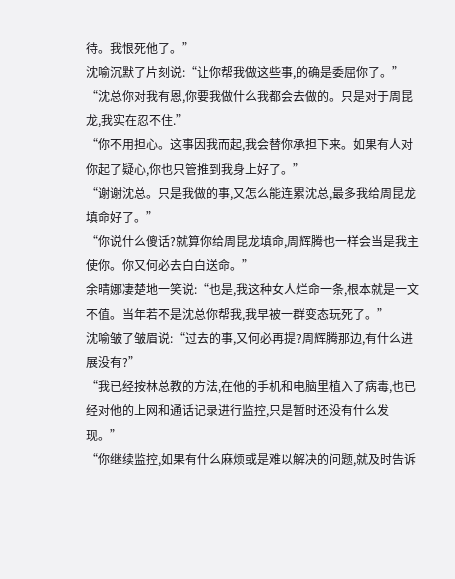待。我恨死他了。”
沈喻沉默了片刻说:“让你帮我做这些事,的确是委屈你了。”
“沈总你对我有恩,你要我做什么我都会去做的。只是对于周昆龙,我实在忍不住.”
“你不用担心。这事因我而起,我会替你承担下来。如果有人对你起了疑心,你也只管推到我身上好了。”
“谢谢沈总。只是我做的事,又怎么能连累沈总,最多我给周昆龙填命好了。”
“你说什么傻话?就算你给周昆龙填命,周辉腾也一样会当是我主使你。你又何必去白白送命。”
余晴娜凄楚地一笑说:“也是,我这种女人烂命一条,根本就是一文不值。当年若不是沈总你帮我,我早被一群变态玩死了。”
沈喻皱了皱眉说:“过去的事,又何必再提?周辉腾那边,有什么进展没有?”
“我已经按林总教的方法,在他的手机和电脑里植入了病毒,也已经对他的上网和通话记录进行监控,只是暂时还没有什么发现。”
“你继续监控,如果有什么麻烦或是难以解决的问题,就及时告诉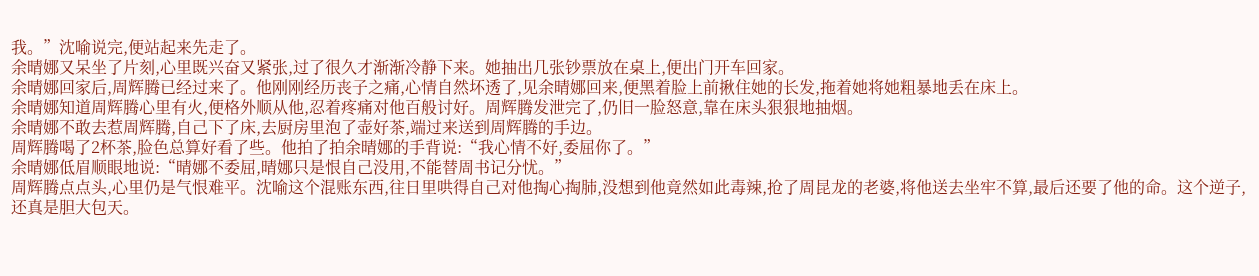我。”沈喻说完,便站起来先走了。
余晴娜又呆坐了片刻,心里既兴奋又紧张,过了很久才渐渐冷静下来。她抽出几张钞票放在桌上,便出门开车回家。
余晴娜回家后,周辉腾已经过来了。他刚刚经历丧子之痛,心情自然坏透了,见余晴娜回来,便黑着脸上前揪住她的长发,拖着她将她粗暴地丢在床上。
余晴娜知道周辉腾心里有火,便格外顺从他,忍着疼痛对他百般讨好。周辉腾发泄完了,仍旧一脸怒意,靠在床头狠狠地抽烟。
余晴娜不敢去惹周辉腾,自己下了床,去厨房里泡了壶好茶,端过来送到周辉腾的手边。
周辉腾喝了2杯茶,脸色总算好看了些。他拍了拍余晴娜的手背说:“我心情不好,委屈你了。”
余晴娜低眉顺眼地说:“晴娜不委屈,晴娜只是恨自己没用,不能替周书记分忧。”
周辉腾点点头,心里仍是气恨难平。沈喻这个混账东西,往日里哄得自己对他掏心掏肺,没想到他竟然如此毒辣,抢了周昆龙的老婆,将他送去坐牢不算,最后还要了他的命。这个逆子,还真是胆大包天。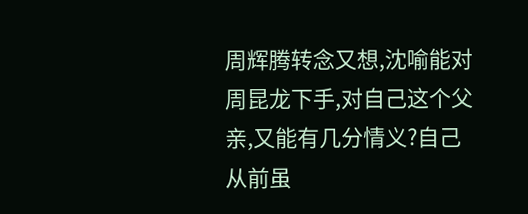周辉腾转念又想,沈喻能对周昆龙下手,对自己这个父亲,又能有几分情义?自己从前虽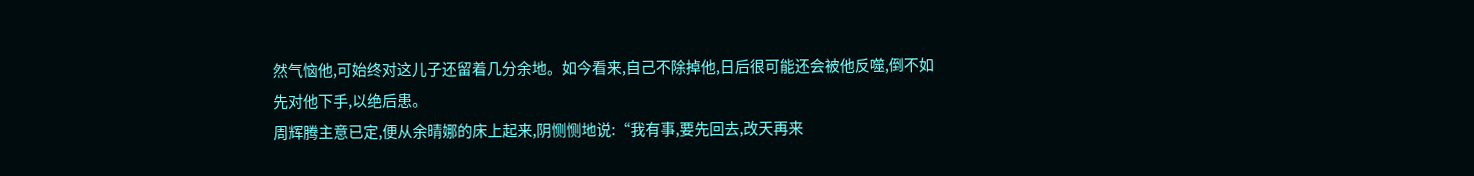然气恼他,可始终对这儿子还留着几分余地。如今看来,自己不除掉他,日后很可能还会被他反噬,倒不如先对他下手,以绝后患。
周辉腾主意已定,便从余晴娜的床上起来,阴恻恻地说:“我有事,要先回去,改天再来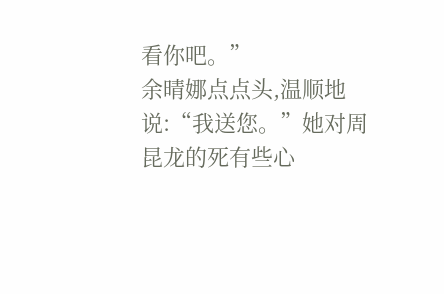看你吧。”
余晴娜点点头,温顺地说:“我送您。”她对周昆龙的死有些心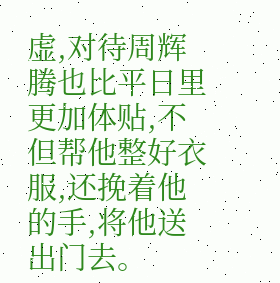虚,对待周辉腾也比平日里更加体贴,不但帮他整好衣服,还挽着他的手,将他送出门去。